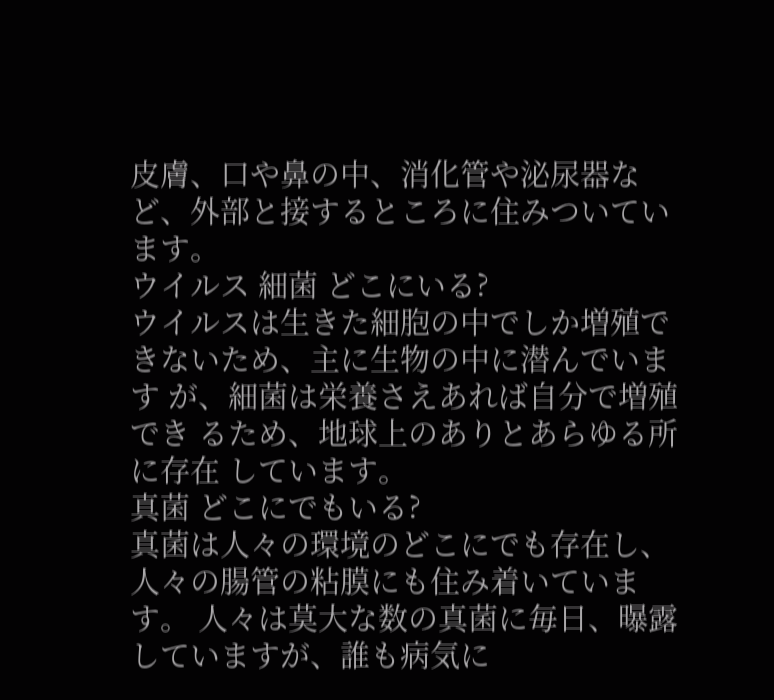皮膚、口や鼻の中、消化管や泌尿器など、外部と接するところに住みついています。
ウイルス 細菌 どこにいる?
ウイルスは生きた細胞の中でしか増殖で きないため、主に生物の中に潜んでいます が、細菌は栄養さえあれば自分で増殖でき るため、地球上のありとあらゆる所に存在 しています。
真菌 どこにでもいる?
真菌は人々の環境のどこにでも存在し、人々の腸管の粘膜にも住み着いています。 人々は莫大な数の真菌に毎日、曝露していますが、誰も病気に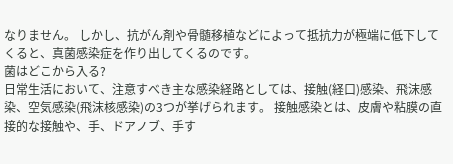なりません。 しかし、抗がん剤や骨髄移植などによって抵抗力が極端に低下してくると、真菌感染症を作り出してくるのです。
菌はどこから入る?
日常生活において、注意すべき主な感染経路としては、接触(経口)感染、飛沫感染、空気感染(飛沫核感染)の3つが挙げられます。 接触感染とは、皮膚や粘膜の直接的な接触や、手、ドアノブ、手す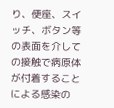り、便座、スイッチ、ボタン等の表面を介しての接触で病原体が付着することによる感染の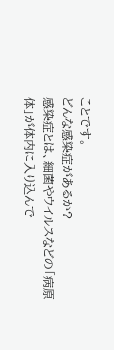ことです。
どんな感染症があるか?
感染症とは、細菌やウイルスなどの「病原体」が体内に入り込んで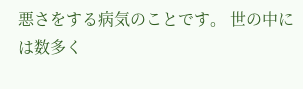悪さをする病気のことです。 世の中には数多く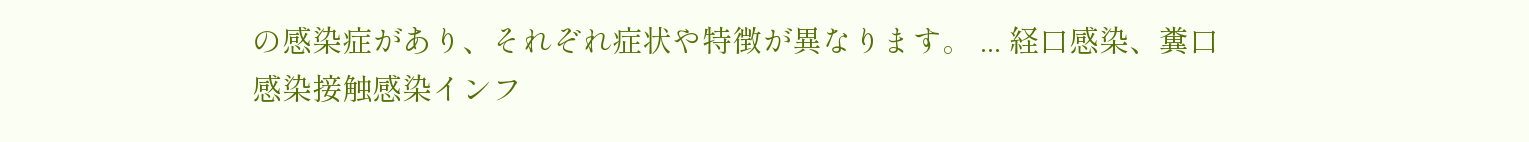の感染症があり、それぞれ症状や特徴が異なります。 ... 経口感染、糞口感染接触感染インフ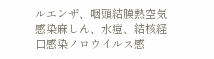ルエンザ、咽頭結膜熱空気感染麻しん、水痘、結核経口感染ノロウイルス感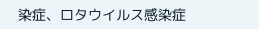染症、ロタウイルス感染症